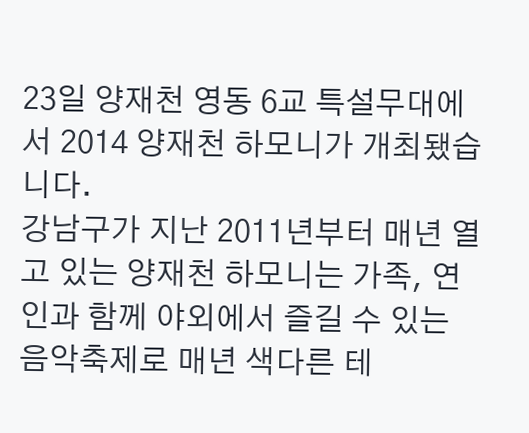23일 양재천 영동 6교 특설무대에서 2014 양재천 하모니가 개최됐습니다.
강남구가 지난 2011년부터 매년 열고 있는 양재천 하모니는 가족, 연인과 함께 야외에서 즐길 수 있는 음악축제로 매년 색다른 테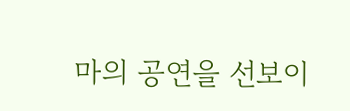마의 공연을 선보이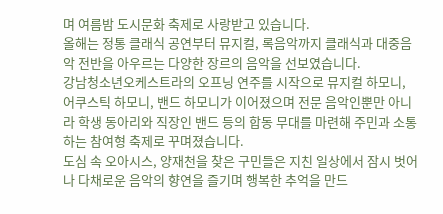며 여름밤 도시문화 축제로 사랑받고 있습니다.
올해는 정통 클래식 공연부터 뮤지컬, 록음악까지 클래식과 대중음악 전반을 아우르는 다양한 장르의 음악을 선보였습니다.
강남청소년오케스트라의 오프닝 연주를 시작으로 뮤지컬 하모니, 어쿠스틱 하모니, 밴드 하모니가 이어졌으며 전문 음악인뿐만 아니라 학생 동아리와 직장인 밴드 등의 합동 무대를 마련해 주민과 소통하는 참여형 축제로 꾸며졌습니다.
도심 속 오아시스, 양재천을 찾은 구민들은 지친 일상에서 잠시 벗어나 다채로운 음악의 향연을 즐기며 행복한 추억을 만드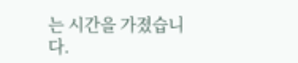는 시간을 가졌습니다.